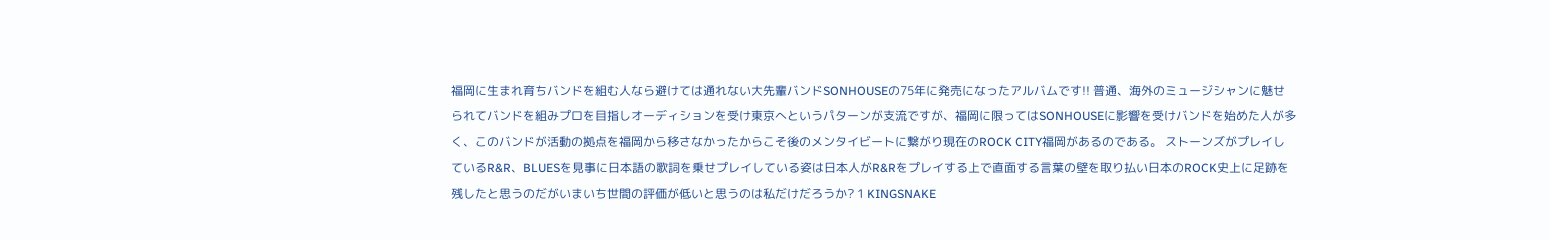福岡に生まれ育ちバンドを組む人なら避けては通れない大先輩バンドSONHOUSEの75年に発売になったアルバムです!! 普通、海外のミュージシャンに魅せられてバンドを組みプロを目指しオーディションを受け東京へというパターンが支流ですが、福岡に限ってはSONHOUSEに影響を受けバンドを始めた人が多く、このバンドが活動の拠点を福岡から移さなかったからこそ後のメンタイビートに繋がり現在のROCK CITY福岡があるのである。 ストーンズがプレイしているR&R、BLUESを見事に日本語の歌詞を乗せプレイしている姿は日本人がR&Rをプレイする上で直面する言葉の壁を取り払い日本のROCK史上に足跡を残したと思うのだがいまいち世間の評価が低いと思うのは私だけだろうか? 1 KINGSNAKE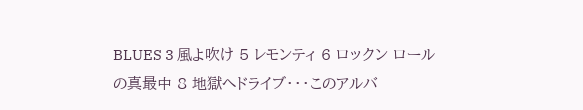BLUES 3 風よ吹け 5 レモンティ 6 ロックン ロールの真最中 8 地獄へドライブ・・・このアルバ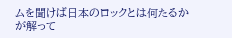ムを聞けば日本のロックとは何たるかが解って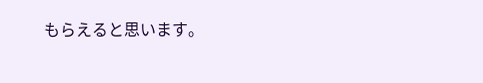もらえると思います。